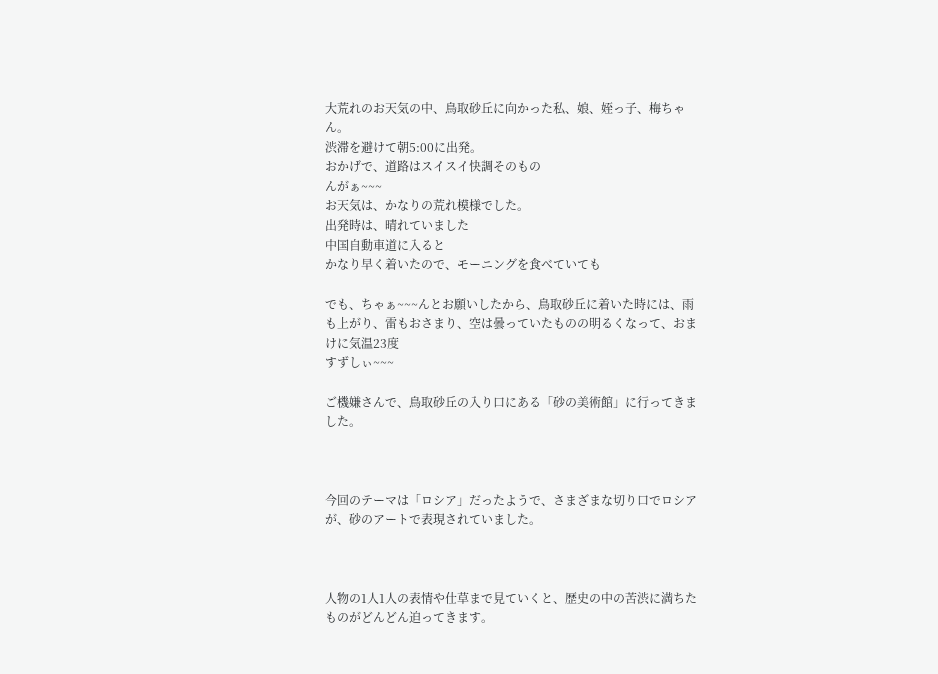大荒れのお天気の中、鳥取砂丘に向かった私、娘、姪っ子、梅ちゃん。
渋滞を避けて朝5:00に出発。
おかげで、道路はスイスイ快調そのもの
んがぁ~~~
お天気は、かなりの荒れ模様でした。
出発時は、晴れていました
中国自動車道に入ると
かなり早く着いたので、モーニングを食べていても

でも、ちゃぁ~~~んとお願いしたから、鳥取砂丘に着いた時には、雨も上がり、雷もおさまり、空は曇っていたものの明るくなって、おまけに気温23度
すずしぃ~~~

ご機嫌さんで、鳥取砂丘の入り口にある「砂の美術館」に行ってきました。



今回のテーマは「ロシア」だったようで、さまざまな切り口でロシアが、砂のアートで表現されていました。



人物の1人1人の表情や仕草まで見ていくと、歴史の中の苦渋に満ちたものがどんどん迫ってきます。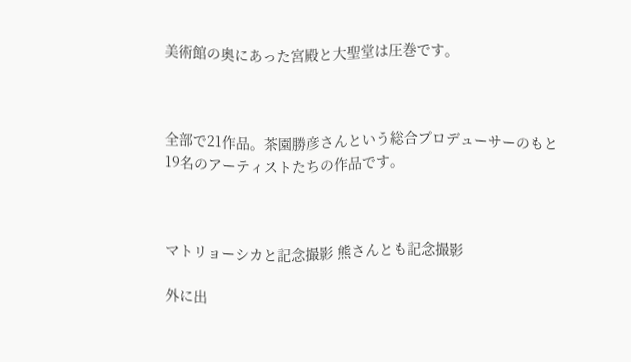美術館の奥にあった宮殿と大聖堂は圧巻です。



全部で21作品。茶園勝彦さんという総合プロデューサーのもと19名のアーティストたちの作品です。



マトリョーシカと記念撮影 熊さんとも記念撮影

外に出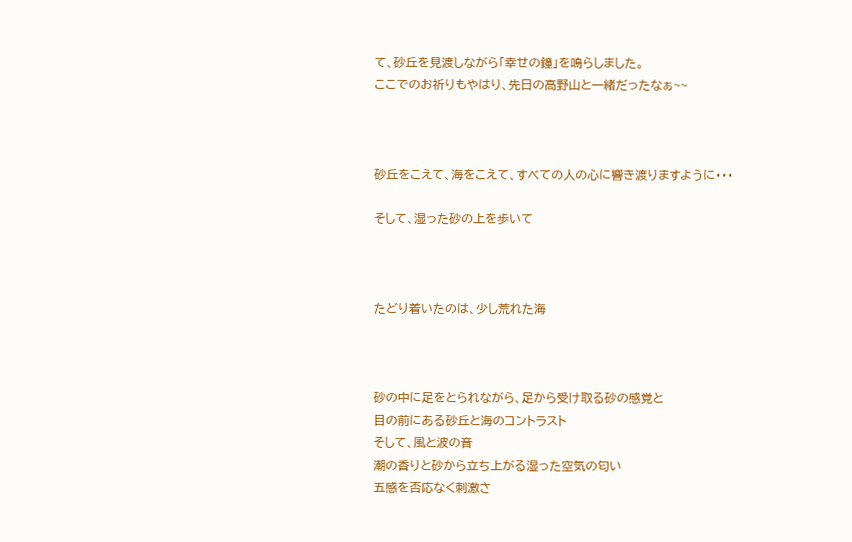て、砂丘を見渡しながら「幸せの鐘」を鳴らしました。
ここでのお祈りもやはり、先日の高野山と一緒だったなぁ~~



砂丘をこえて、海をこえて、すべての人の心に響き渡りますように・・・

そして、湿った砂の上を歩いて



たどり着いたのは、少し荒れた海



砂の中に足をとられながら、足から受け取る砂の感覚と
目の前にある砂丘と海のコントラスト
そして、風と波の音
潮の香りと砂から立ち上がる湿った空気の匂い
五感を否応なく刺激さ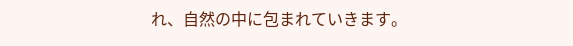れ、自然の中に包まれていきます。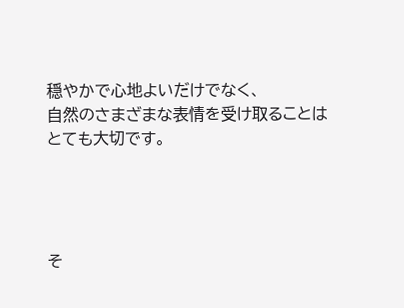穏やかで心地よいだけでなく、
自然のさまざまな表情を受け取ることは
とても大切です。




そ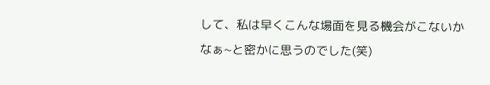して、私は早くこんな場面を見る機会がこないかなぁ~と密かに思うのでした(笑)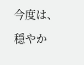今度は、穏やか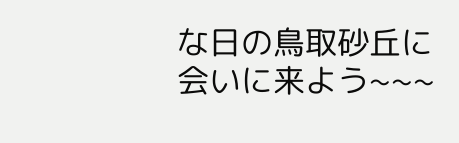な日の鳥取砂丘に会いに来よう~~~